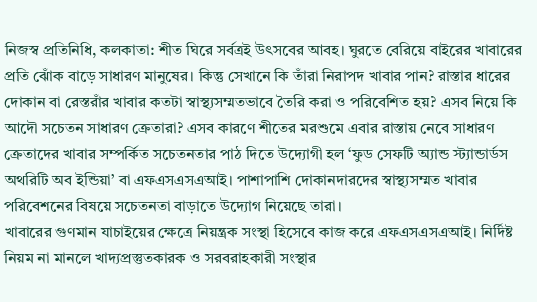নিজস্ব প্রতিনিধি, কলকাতা: শীত ঘিরে সর্বত্রই উৎসবের আবহ। ঘুরতে বেরিয়ে বাইরের খাবারের প্রতি ঝোঁক বাড়ে সাধারণ মানুষের। কিন্তু সেখানে কি তাঁরা নিরাপদ খাবার পান? রাস্তার ধারের দোকান বা রেস্তরাঁর খাবার কতটা স্বাস্থ্যসম্মতভাবে তৈরি করা ও পরিবেশিত হয়? এসব নিয়ে কি আদৌ সচেতন সাধারণ ক্রেতারা? এসব কারণে শীতের মরশুমে এবার রাস্তায় নেবে সাধারণ ক্রেতাদের খাবার সম্পর্কিত সচেতনতার পাঠ দিতে উদ্যোগী হল ‘ফুড সেফটি অ্যান্ড স্ট্যান্ডার্ডস অথরিটি অব ইন্ডিয়া’ বা এফএসএসএআই। পাশাপাশি দোকানদারদের স্বাস্থ্যসম্মত খাবার পরিবেশনের বিষয়ে সচেতনতা বাড়াতে উদ্যোগ নিয়েছে তারা।
খাবারের গুণমান যাচাইয়ের ক্ষেত্রে নিয়ন্ত্রক সংস্থা হিসেবে কাজ করে এফএসএসএআই। নির্দিষ্ট নিয়ম না মানলে খাদ্যপ্রস্তুতকারক ও সরবরাহকারী সংস্থার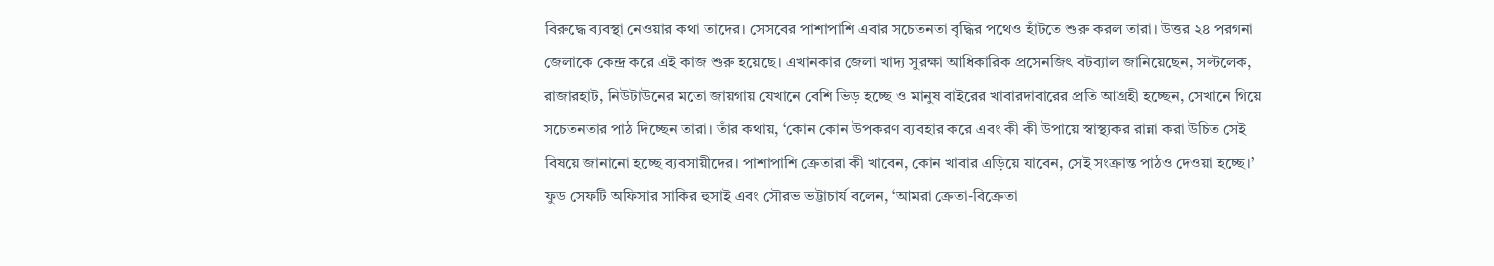বিরুদ্ধে ব্যবস্থা নেওয়ার কথা তাদের। সেসবের পাশাপাশি এবার সচেতনতা বৃদ্ধির পথেও হাঁটতে শুরু করল তারা। উত্তর ২৪ পরগনা জেলাকে কেন্দ্র করে এই কাজ শুরু হয়েছে। এখানকার জেলা খাদ্য সুরক্ষা আধিকারিক প্রসেনজিৎ বটব্যাল জানিয়েছেন, সল্টলেক, রাজারহাট, নিউটাউনের মতো জায়গায় যেখানে বেশি ভিড় হচ্ছে ও মানুষ বাইরের খাবারদাবারের প্রতি আগ্রহী হচ্ছেন, সেখানে গিয়ে সচেতনতার পাঠ দিচ্ছেন তারা। তাঁর কথায়, ‘কোন কোন উপকরণ ব্যবহার করে এবং কী কী উপায়ে স্বাস্থ্যকর রান্না করা উচিত সেই বিষয়ে জানানো হচ্ছে ব্যবসায়ীদের। পাশাপাশি ক্রেতারা কী খাবেন, কোন খাবার এড়িয়ে যাবেন, সেই সংক্রান্ত পাঠও দেওয়া হচ্ছে।’ ফুড সেফটি অফিসার সাকির হুসাই এবং সৌরভ ভট্টাচার্য বলেন, ‘আমরা ক্রেতা-বিক্রেতা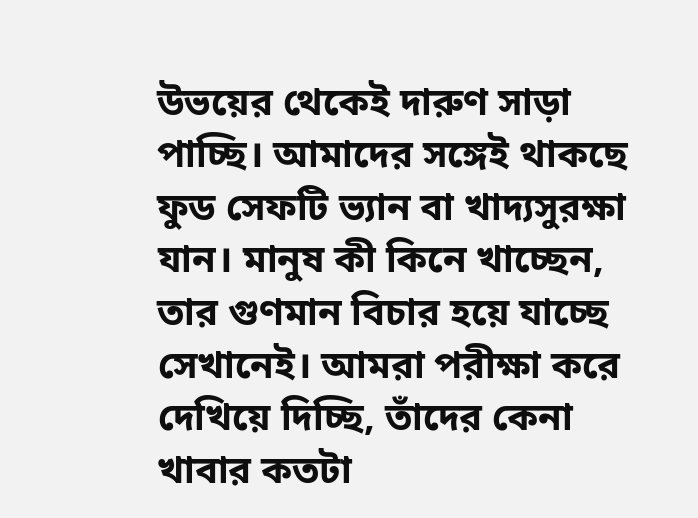উভয়ের থেকেই দারুণ সাড়া পাচ্ছি। আমাদের সঙ্গেই থাকছে ফুড সেফটি ভ্যান বা খাদ্যসুরক্ষা যান। মানুষ কী কিনে খাচ্ছেন, তার গুণমান বিচার হয়ে যাচ্ছে সেখানেই। আমরা পরীক্ষা করে দেখিয়ে দিচ্ছি, তাঁদের কেনা খাবার কতটা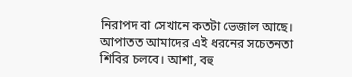নিরাপদ বা সেখানে কতটা ভেজাল আছে। আপাতত আমাদের এই ধরনের সচেতনতা শিবির চলবে। আশা, বহু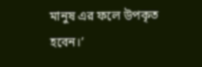মানুষ এর ফলে উপকৃত হবেন।’